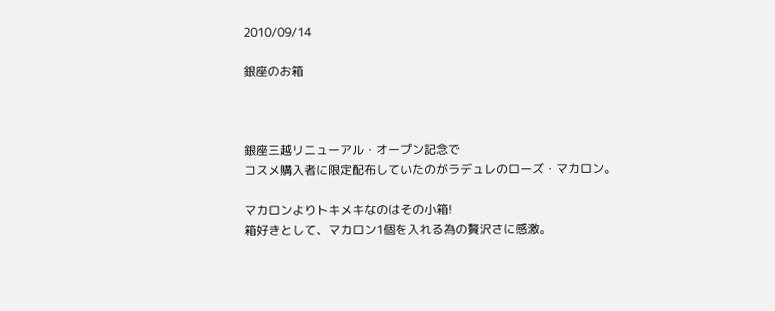2010/09/14

銀座のお箱



銀座三越リニューアル・オープン記念で
コスメ購入者に限定配布していたのがラデュレのローズ・マカロン。

マカロンよりトキメキなのはその小箱!
箱好きとして、マカロン1個を入れる為の贅沢さに感激。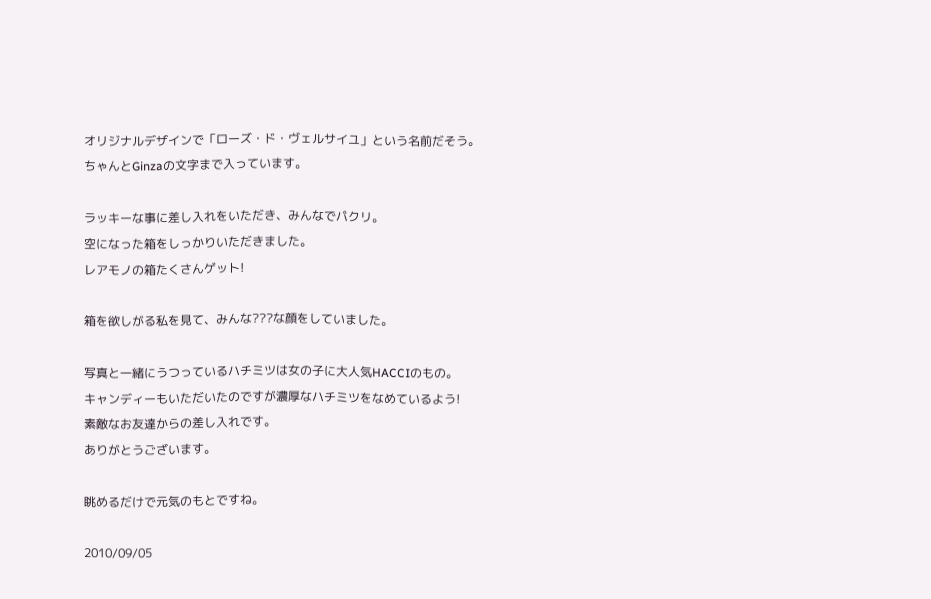オリジナルデザインで「ローズ・ド・ヴェルサイユ」という名前だそう。
ちゃんとGinzaの文字まで入っています。

ラッキーな事に差し入れをいただき、みんなでパクリ。
空になった箱をしっかりいただきました。
レアモノの箱たくさんゲット!

箱を欲しがる私を見て、みんな???な顔をしていました。

写真と一緒にうつっているハチミツは女の子に大人気HACCIのもの。
キャンディーもいただいたのですが濃厚なハチミツをなめているよう!
素敵なお友達からの差し入れです。
ありがとうございます。

眺めるだけで元気のもとですね。

2010/09/05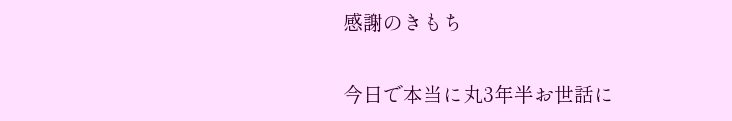感謝のきもち


今日で本当に丸3年半お世話に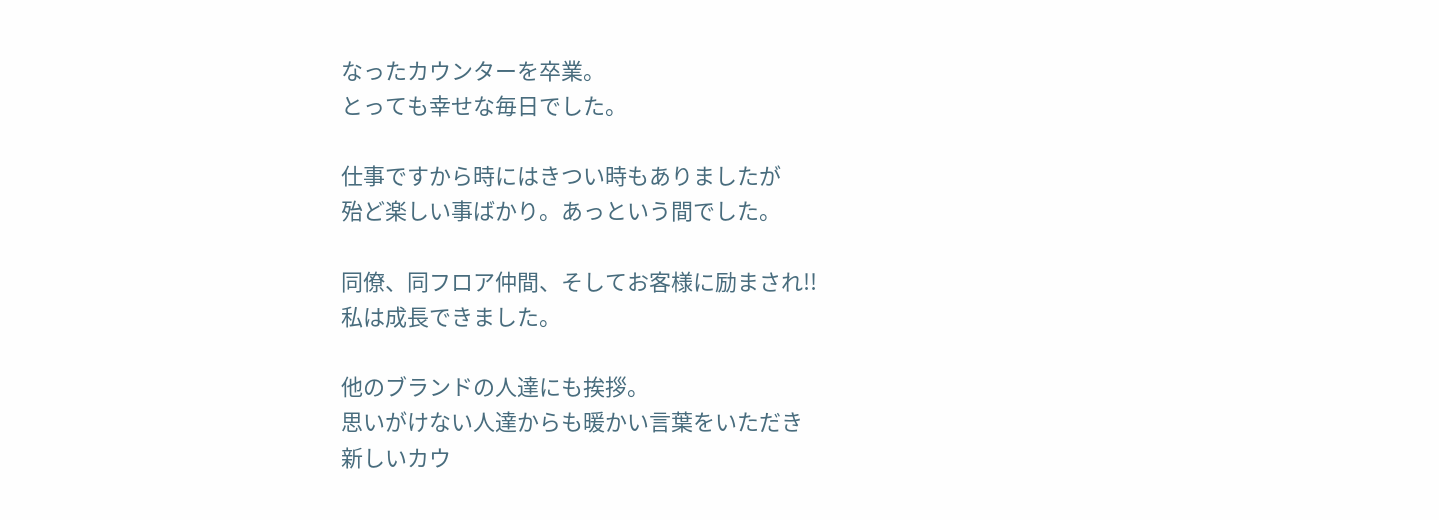なったカウンターを卒業。
とっても幸せな毎日でした。

仕事ですから時にはきつい時もありましたが
殆ど楽しい事ばかり。あっという間でした。

同僚、同フロア仲間、そしてお客様に励まされ!!
私は成長できました。

他のブランドの人達にも挨拶。
思いがけない人達からも暖かい言葉をいただき
新しいカウ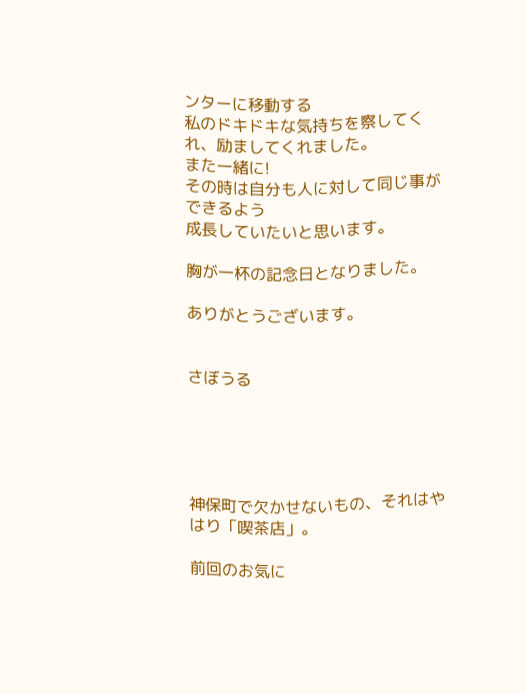ンターに移動する
私のドキドキな気持ちを察してくれ、励ましてくれました。
また一緒に!
その時は自分も人に対して同じ事ができるよう
成長していたいと思います。

胸が一杯の記念日となりました。

ありがとうございます。


さぼうる





神保町で欠かせないもの、それはやはり「喫茶店」。

前回のお気に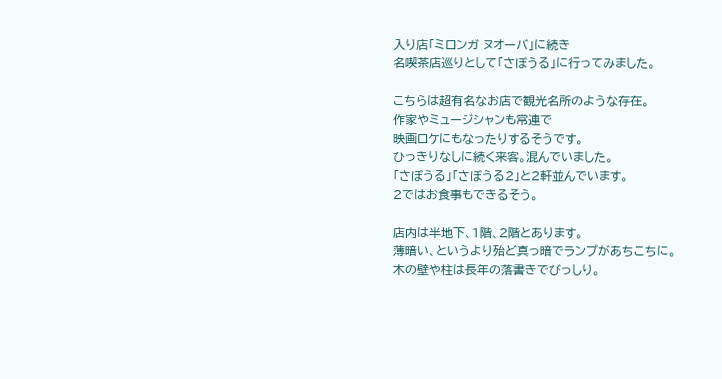入り店「ミロンガ ヌオーバ」に続き
名喫茶店巡りとして「さぼうる」に行ってみました。

こちらは超有名なお店で観光名所のような存在。
作家やミュージシャンも常連で
映画ロケにもなったりするそうです。
ひっきりなしに続く来客。混んでいました。
「さぼうる」「さぼうる2」と2軒並んでいます。
2ではお食事もできるそう。

店内は半地下、1階、2階とあります。
薄暗い、というより殆ど真っ暗でランプがあちこちに。
木の壁や柱は長年の落書きでびっしり。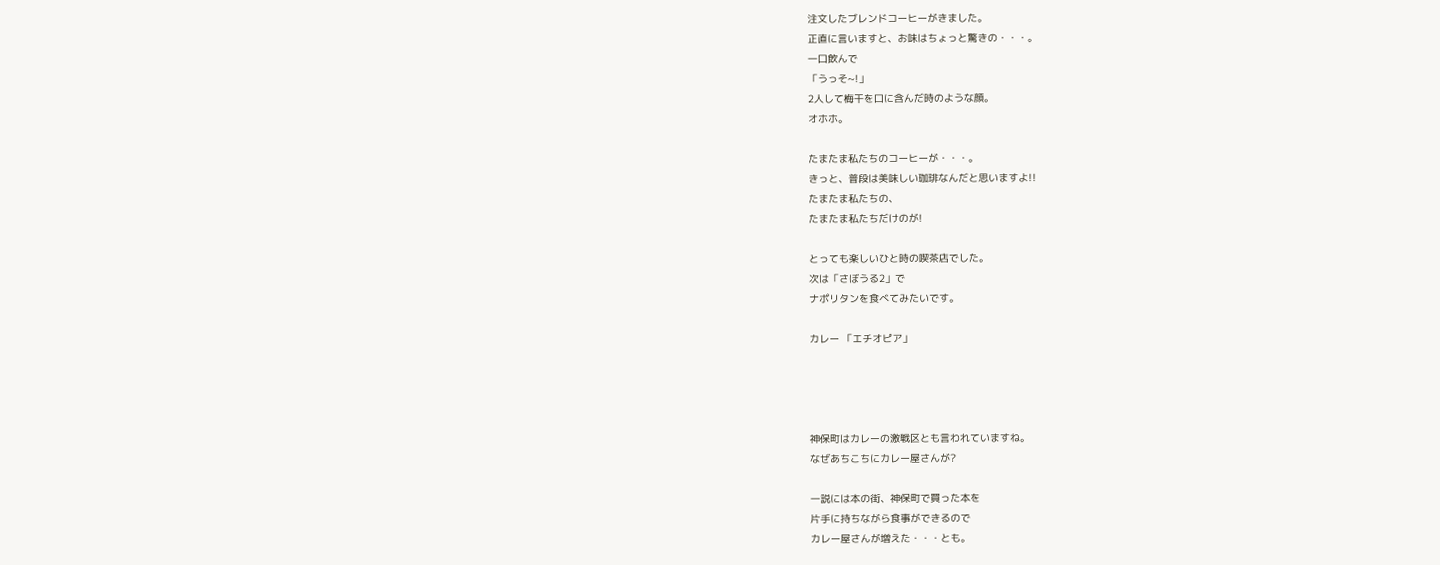注文したブレンドコーヒーがきました。
正直に言いますと、お味はちょっと驚きの・・・。
一口飲んで
「うっそ~!」
2人して梅干を口に含んだ時のような顔。
オホホ。

たまたま私たちのコーヒーが・・・。
きっと、普段は美味しい珈琲なんだと思いますよ!!
たまたま私たちの、
たまたま私たちだけのが!

とっても楽しいひと時の喫茶店でした。
次は「さぼうる2」で
ナポリタンを食べてみたいです。

カレー 「エチオピア」




神保町はカレーの激戦区とも言われていますね。
なぜあちこちにカレー屋さんが?

一説には本の街、神保町で買った本を
片手に持ちながら食事ができるので
カレー屋さんが増えた・・・とも。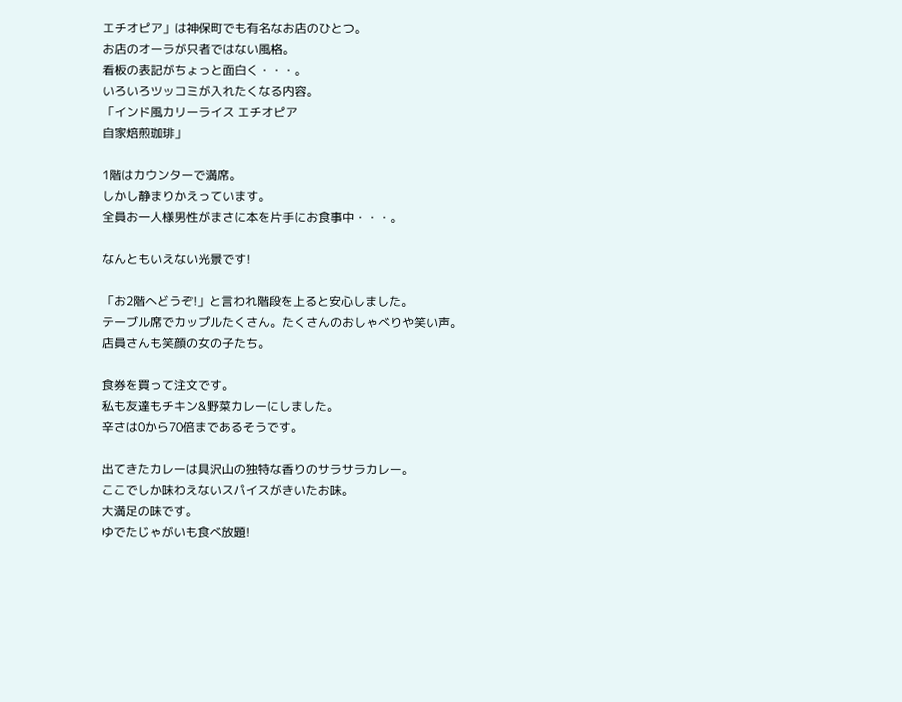エチオピア」は神保町でも有名なお店のひとつ。
お店のオーラが只者ではない風格。
看板の表記がちょっと面白く・・・。
いろいろツッコミが入れたくなる内容。
「インド風カリーライス エチオピア
自家焙煎珈琲」

1階はカウンターで満席。
しかし静まりかえっています。
全員お一人様男性がまさに本を片手にお食事中・・・。

なんともいえない光景です!

「お2階へどうぞ!」と言われ階段を上ると安心しました。
テーブル席でカップルたくさん。たくさんのおしゃべりや笑い声。
店員さんも笑顔の女の子たち。

食券を買って注文です。
私も友達もチキン&野菜カレーにしました。
辛さは0から70倍まであるそうです。

出てきたカレーは具沢山の独特な香りのサラサラカレー。
ここでしか味わえないスパイスがきいたお味。
大満足の味です。
ゆでたじゃがいも食べ放題!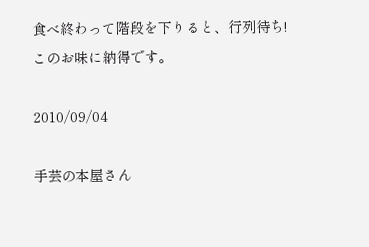食べ終わって階段を下りると、行列待ち!
このお味に納得です。

2010/09/04

手芸の本屋さん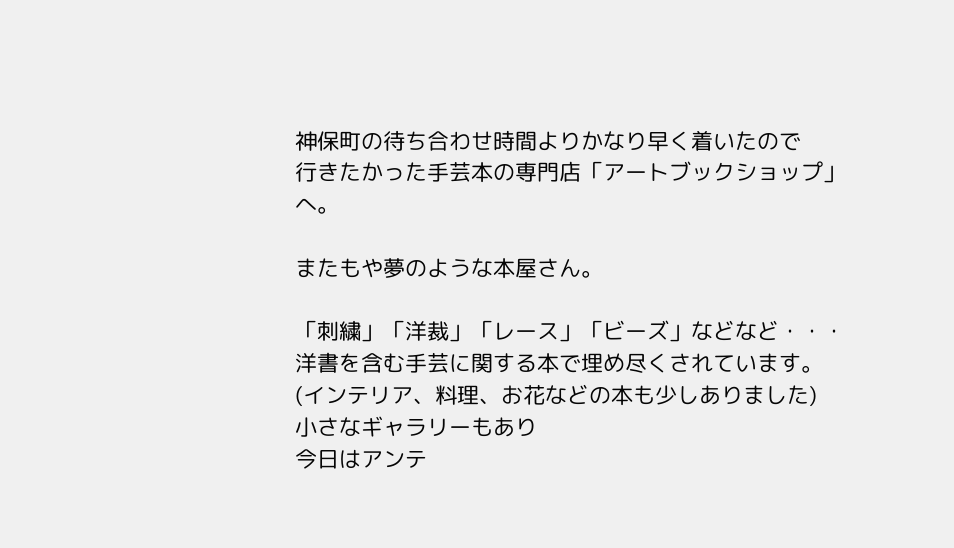神保町の待ち合わせ時間よりかなり早く着いたので
行きたかった手芸本の専門店「アートブックショップ」へ。

またもや夢のような本屋さん。

「刺繍」「洋裁」「レース」「ビーズ」などなど・・・
洋書を含む手芸に関する本で埋め尽くされています。
(インテリア、料理、お花などの本も少しありました)
小さなギャラリーもあり
今日はアンテ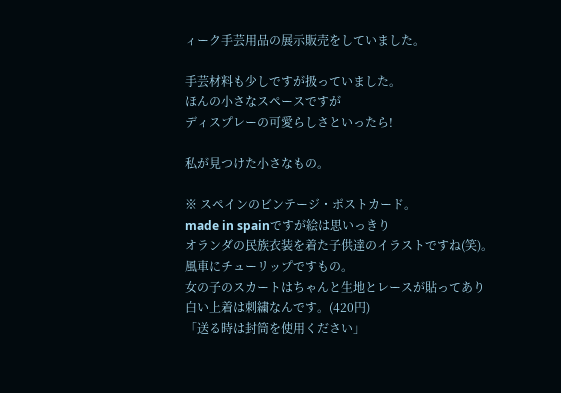ィーク手芸用品の展示販売をしていました。

手芸材料も少しですが扱っていました。
ほんの小さなスペースですが
ディスプレーの可愛らしさといったら!

私が見つけた小さなもの。

※ スペインのビンテージ・ポストカード。
made in spainですが絵は思いっきり
オランダの民族衣装を着た子供達のイラストですね(笑)。
風車にチューリップですもの。
女の子のスカートはちゃんと生地とレースが貼ってあり
白い上着は刺繍なんです。(420円)
「送る時は封筒を使用ください」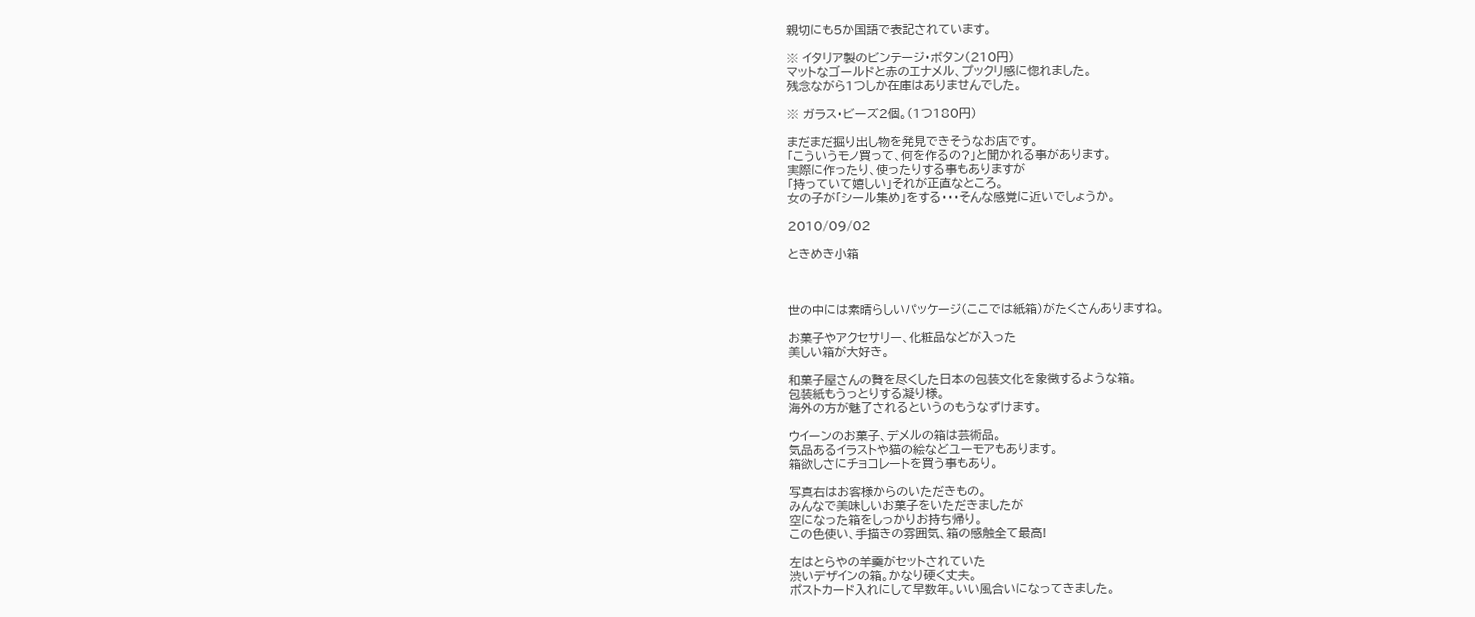親切にも5か国語で表記されています。

※ イタリア製のビンテージ・ボタン(210円)
マットなゴールドと赤のエナメル、プックリ感に惚れました。
残念ながら1つしか在庫はありませんでした。

※ ガラス・ビーズ2個。(1つ180円)

まだまだ掘り出し物を発見できそうなお店です。
「こういうモノ買って、何を作るの?」と聞かれる事があります。
実際に作ったり、使ったりする事もありますが
「持っていて嬉しい」それが正直なところ。
女の子が「シール集め」をする・・・そんな感覚に近いでしょうか。

2010/09/02

ときめき小箱



世の中には素晴らしいパッケージ(ここでは紙箱)がたくさんありますね。

お菓子やアクセサリー、化粧品などが入った
美しい箱が大好き。

和菓子屋さんの贅を尽くした日本の包装文化を象徴するような箱。
包装紙もうっとりする凝り様。
海外の方が魅了されるというのもうなずけます。

ウイーンのお菓子、デメルの箱は芸術品。
気品あるイラストや猫の絵などユーモアもあります。
箱欲しさにチョコレートを買う事もあり。

写真右はお客様からのいただきもの。
みんなで美味しいお菓子をいただきましたが
空になった箱をしっかりお持ち帰り。
この色使い、手描きの雰囲気、箱の感触全て最高!

左はとらやの羊羹がセットされていた
渋いデザインの箱。かなり硬く丈夫。
ポストカード入れにして早数年。いい風合いになってきました。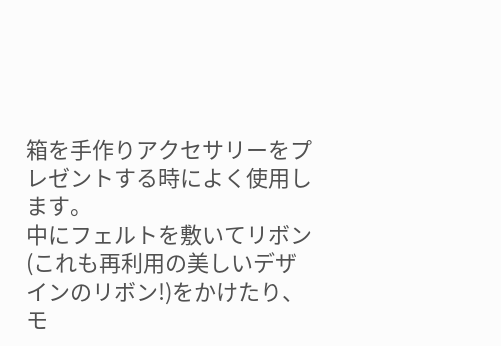箱を手作りアクセサリーをプレゼントする時によく使用します。
中にフェルトを敷いてリボン
(これも再利用の美しいデザインのリボン!)をかけたり、
モ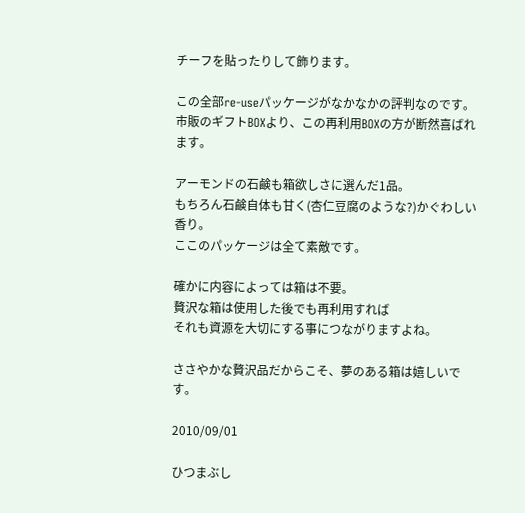チーフを貼ったりして飾ります。

この全部re-useパッケージがなかなかの評判なのです。
市販のギフトBOXより、この再利用BOXの方が断然喜ばれます。

アーモンドの石鹸も箱欲しさに選んだ1品。
もちろん石鹸自体も甘く(杏仁豆腐のような?)かぐわしい香り。
ここのパッケージは全て素敵です。

確かに内容によっては箱は不要。
贅沢な箱は使用した後でも再利用すれば
それも資源を大切にする事につながりますよね。

ささやかな贅沢品だからこそ、夢のある箱は嬉しいです。

2010/09/01

ひつまぶし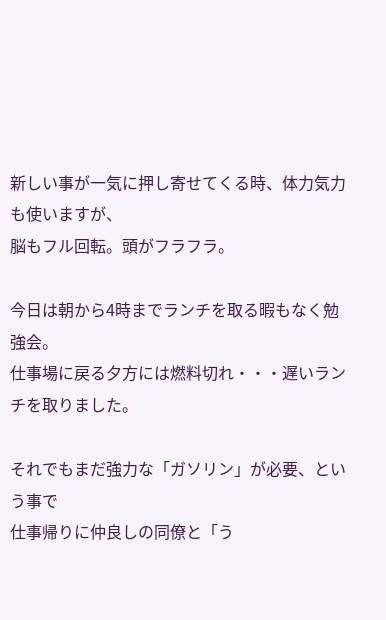新しい事が一気に押し寄せてくる時、体力気力も使いますが、
脳もフル回転。頭がフラフラ。

今日は朝から4時までランチを取る暇もなく勉強会。
仕事場に戻る夕方には燃料切れ・・・遅いランチを取りました。

それでもまだ強力な「ガソリン」が必要、という事で
仕事帰りに仲良しの同僚と「う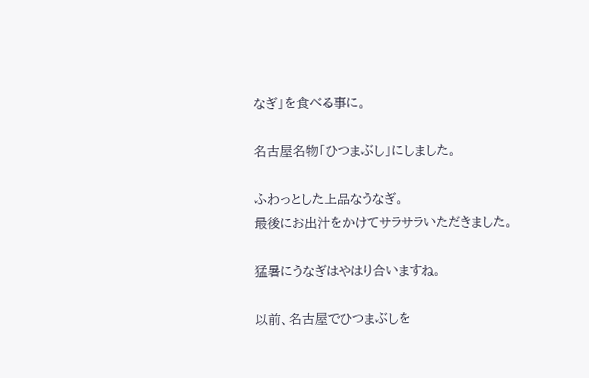なぎ」を食べる事に。

名古屋名物「ひつまぶし」にしました。

ふわっとした上品なうなぎ。
最後にお出汁をかけてサラサラいただきました。

猛暑にうなぎはやはり合いますね。

以前、名古屋でひつまぶしを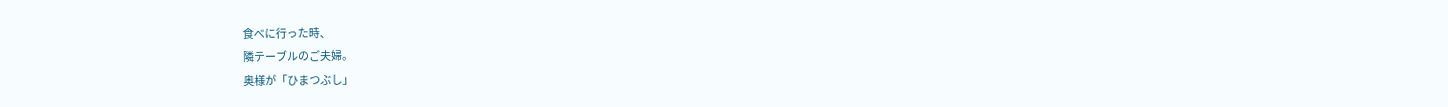食べに行った時、
隣テーブルのご夫婦。
奥様が「ひまつぶし」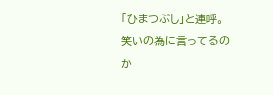「ひまつぶし」と連呼。
笑いの為に言ってるのか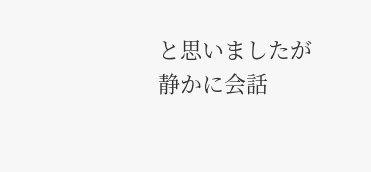と思いましたが
静かに会話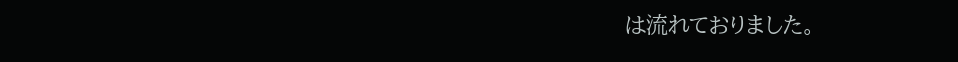は流れておりました。